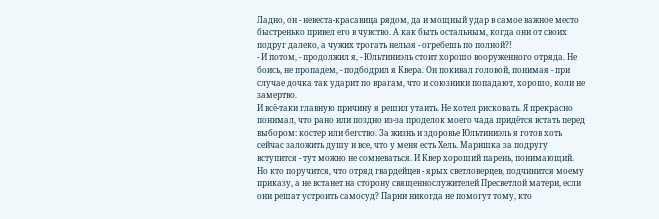Ладно, он - невеста-красавица рядом, да и мощный удар в самое важное место быстренько привел его в чувство. А как быть остальным, когда они от своих подруг далеко, а чужих трогать нельзя - огребешь по полной?!
- И потом, - продолжил я, - Юльтиниэль стоит хорошо вооруженного отряда. Не боись, не пропадем, - подбодрил я Квера. Он покивал головой, понимая - при случае дочка так ударит по врагам, что и союзники попадают, хорошо, коли не замертво.
И всё-таки главную причину я решил утаить. Не хотел рисковать. Я прекрасно понимал, что рано или поздно из-за проделок моего чада придётся встать перед выбором: костер или бегство. За жизнь и здоровье Юльтиниэль я готов хоть сейчас заложить душу и все, что у меня есть Хель. Маришка за подругу вступится - тут можно не сомневаться. И Квер хороший парень, понимающий. Но кто поручится, что отряд гвардейцев - ярых светловерцев, подчинится моему приказу, а не встанет на сторону священнослужителей Пресветлой матери, если они решат устроить самосуд? Парни никогда не помогут тому, кто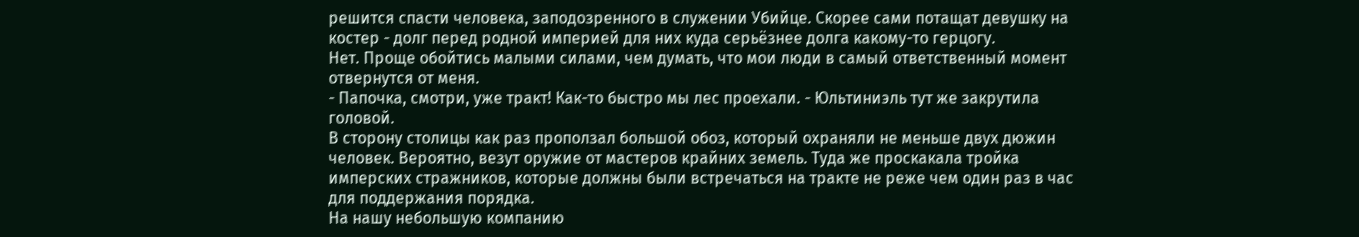решится спасти человека, заподозренного в служении Убийце. Скорее сами потащат девушку на костер - долг перед родной империей для них куда серьёзнее долга какому-то герцогу.
Нет. Проще обойтись малыми силами, чем думать, что мои люди в самый ответственный момент отвернутся от меня.
- Папочка, смотри, уже тракт! Как-то быстро мы лес проехали. - Юльтиниэль тут же закрутила головой.
В сторону столицы как раз проползал большой обоз, который охраняли не меньше двух дюжин человек. Вероятно, везут оружие от мастеров крайних земель. Туда же проскакала тройка имперских стражников, которые должны были встречаться на тракте не реже чем один раз в час для поддержания порядка.
На нашу небольшую компанию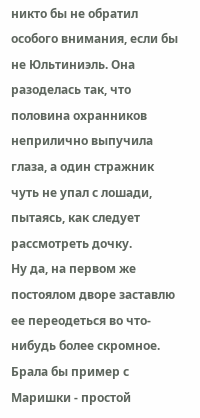никто бы не обратил особого внимания, если бы не Юльтиниэль. Она разоделась так, что половина охранников неприлично выпучила глаза, а один стражник чуть не упал с лошади, пытаясь, как следует рассмотреть дочку.
Ну да, на первом же постоялом дворе заставлю ее переодеться во что-нибудь более скромное. Брала бы пример с Маришки - простой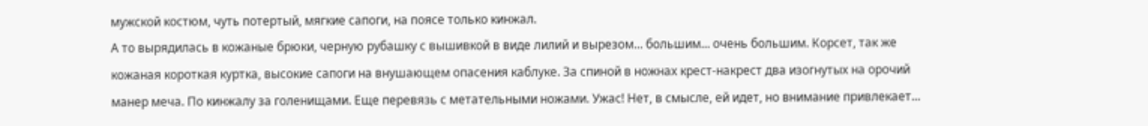мужской костюм, чуть потертый, мягкие сапоги, на поясе только кинжал.
А то вырядилась в кожаные брюки, черную рубашку с вышивкой в виде лилий и вырезом... большим... очень большим. Корсет, так же кожаная короткая куртка, высокие сапоги на внушающем опасения каблуке. За спиной в ножнах крест-накрест два изогнутых на орочий манер меча. По кинжалу за голенищами. Еще перевязь с метательными ножами. Ужас! Нет, в смысле, ей идет, но внимание привлекает...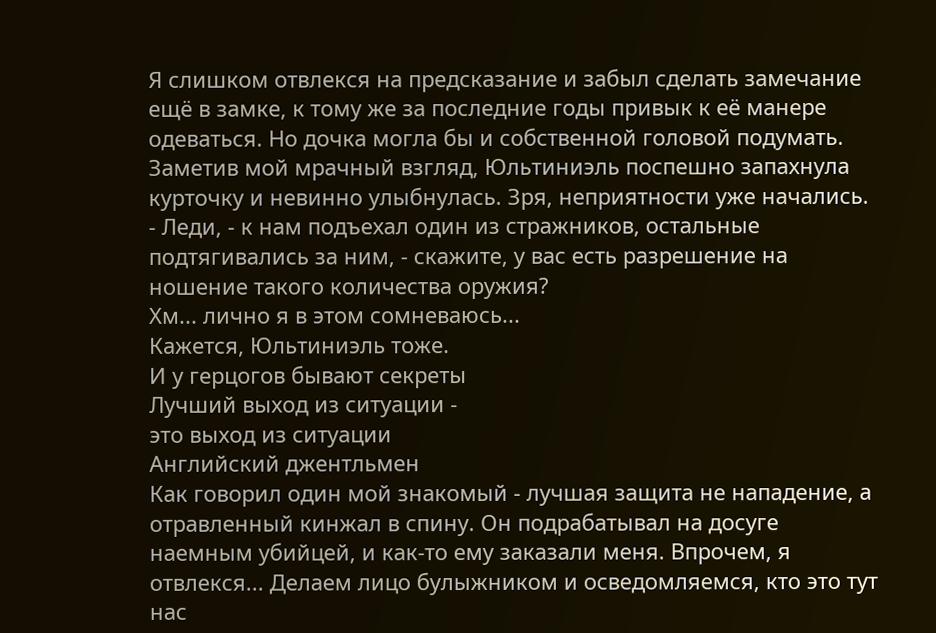Я слишком отвлекся на предсказание и забыл сделать замечание ещё в замке, к тому же за последние годы привык к её манере одеваться. Но дочка могла бы и собственной головой подумать.
Заметив мой мрачный взгляд, Юльтиниэль поспешно запахнула курточку и невинно улыбнулась. Зря, неприятности уже начались.
- Леди, - к нам подъехал один из стражников, остальные подтягивались за ним, - скажите, у вас есть разрешение на ношение такого количества оружия?
Хм... лично я в этом сомневаюсь...
Кажется, Юльтиниэль тоже.
И у герцогов бывают секреты
Лучший выход из ситуации -
это выход из ситуации
Английский джентльмен
Как говорил один мой знакомый - лучшая защита не нападение, а отравленный кинжал в спину. Он подрабатывал на досуге наемным убийцей, и как-то ему заказали меня. Впрочем, я отвлекся... Делаем лицо булыжником и осведомляемся, кто это тут нас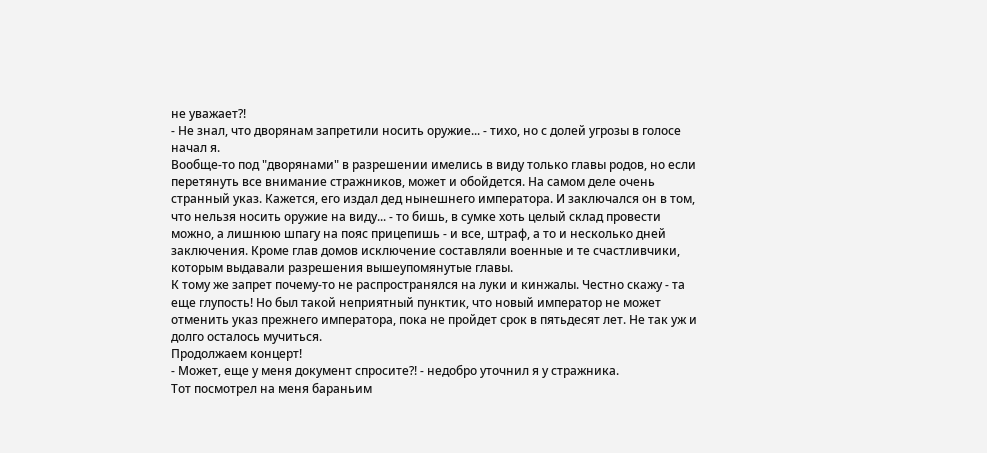не уважает?!
- Не знал, что дворянам запретили носить оружие... - тихо, но с долей угрозы в голосе начал я.
Вообще-то под "дворянами" в разрешении имелись в виду только главы родов, но если перетянуть все внимание стражников, может и обойдется. На самом деле очень странный указ. Кажется, его издал дед нынешнего императора. И заключался он в том, что нельзя носить оружие на виду... - то бишь, в сумке хоть целый склад провести можно, а лишнюю шпагу на пояс прицепишь - и все, штраф, а то и несколько дней заключения. Кроме глав домов исключение составляли военные и те счастливчики, которым выдавали разрешения вышеупомянутые главы.
К тому же запрет почему-то не распространялся на луки и кинжалы. Честно скажу - та еще глупость! Но был такой неприятный пунктик, что новый император не может отменить указ прежнего императора, пока не пройдет срок в пятьдесят лет. Не так уж и долго осталось мучиться.
Продолжаем концерт!
- Может, еще у меня документ спросите?! - недобро уточнил я у стражника.
Тот посмотрел на меня бараньим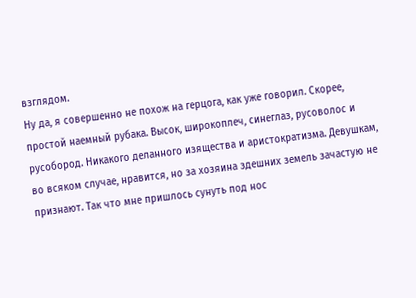взглядом.
Ну да, я совершенно не похож на герцога, как уже говорил. Скорее, простой наемный рубака. Высок, широкоплеч, синеглаз, русоволос и русобород. Никакого деланного изящества и аристократизма. Девушкам, во всяком случае, нравится, но за хозяина здешних земель зачастую не признают. Так что мне пришлось сунуть под нос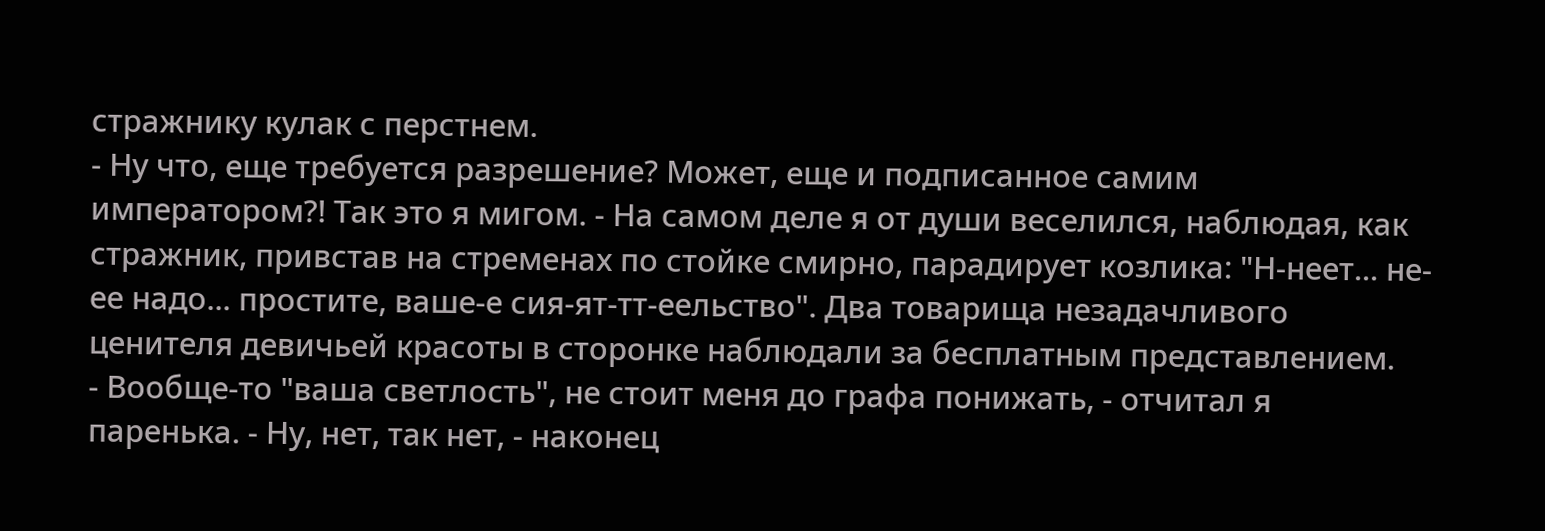стражнику кулак с перстнем.
- Ну что, еще требуется разрешение? Может, еще и подписанное самим императором?! Так это я мигом. - На самом деле я от души веселился, наблюдая, как стражник, привстав на стременах по стойке смирно, парадирует козлика: "Н-неет... не-ее надо... простите, ваше-е сия-ят-тт-еельство". Два товарища незадачливого ценителя девичьей красоты в сторонке наблюдали за бесплатным представлением.
- Вообще-то "ваша светлость", не стоит меня до графа понижать, - отчитал я паренька. - Ну, нет, так нет, - наконец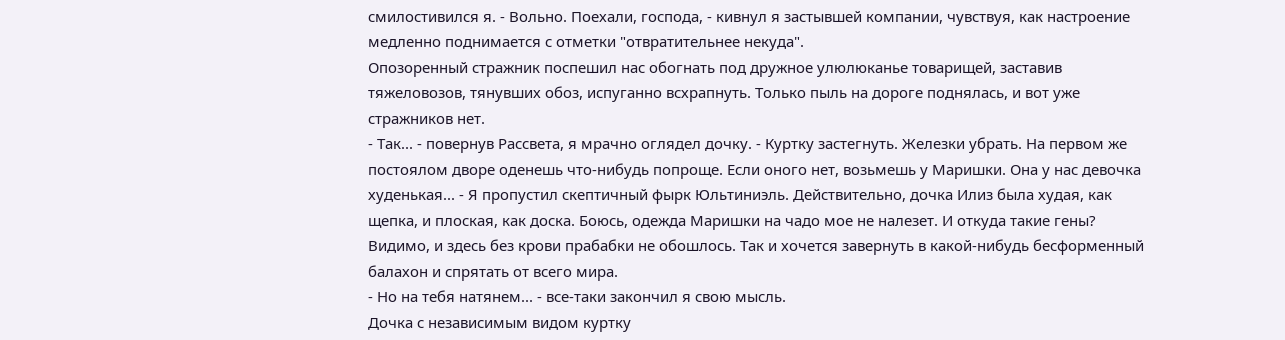смилостивился я. - Вольно. Поехали, господа, - кивнул я застывшей компании, чувствуя, как настроение медленно поднимается с отметки "отвратительнее некуда".
Опозоренный стражник поспешил нас обогнать под дружное улюлюканье товарищей, заставив тяжеловозов, тянувших обоз, испуганно всхрапнуть. Только пыль на дороге поднялась, и вот уже стражников нет.
- Так... - повернув Рассвета, я мрачно оглядел дочку. - Куртку застегнуть. Железки убрать. На первом же постоялом дворе оденешь что-нибудь попроще. Если оного нет, возьмешь у Маришки. Она у нас девочка худенькая... - Я пропустил скептичный фырк Юльтиниэль. Действительно, дочка Илиз была худая, как щепка, и плоская, как доска. Боюсь, одежда Маришки на чадо мое не налезет. И откуда такие гены? Видимо, и здесь без крови прабабки не обошлось. Так и хочется завернуть в какой-нибудь бесформенный балахон и спрятать от всего мира.
- Но на тебя натянем... - все-таки закончил я свою мысль.
Дочка с независимым видом куртку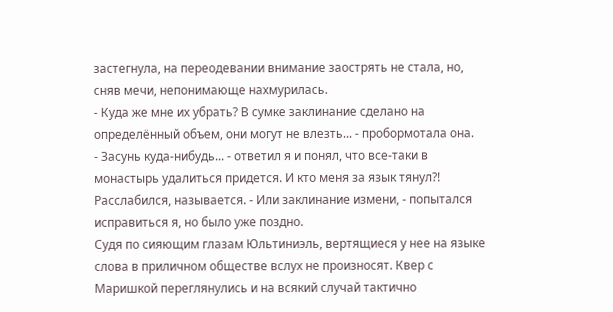застегнула, на переодевании внимание заострять не стала, но, сняв мечи, непонимающе нахмурилась.
- Куда же мне их убрать? В сумке заклинание сделано на определённый объем, они могут не влезть... - пробормотала она.
- Засунь куда-нибудь... - ответил я и понял, что все-таки в монастырь удалиться придется. И кто меня за язык тянул?! Расслабился, называется. - Или заклинание измени, - попытался исправиться я, но было уже поздно.
Судя по сияющим глазам Юльтиниэль, вертящиеся у нее на языке слова в приличном обществе вслух не произносят. Квер с Маришкой переглянулись и на всякий случай тактично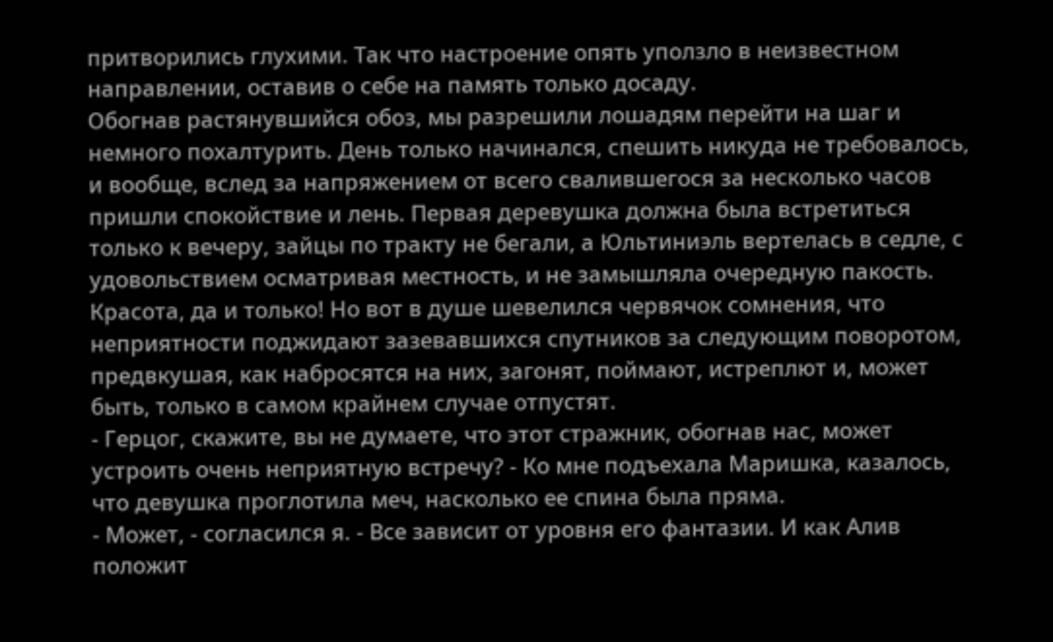притворились глухими. Так что настроение опять уползло в неизвестном направлении, оставив о себе на память только досаду.
Обогнав растянувшийся обоз, мы разрешили лошадям перейти на шаг и немного похалтурить. День только начинался, спешить никуда не требовалось, и вообще, вслед за напряжением от всего свалившегося за несколько часов пришли спокойствие и лень. Первая деревушка должна была встретиться только к вечеру, зайцы по тракту не бегали, а Юльтиниэль вертелась в седле, с удовольствием осматривая местность, и не замышляла очередную пакость. Красота, да и только! Но вот в душе шевелился червячок сомнения, что неприятности поджидают зазевавшихся спутников за следующим поворотом, предвкушая, как набросятся на них, загонят, поймают, истреплют и, может быть, только в самом крайнем случае отпустят.
- Герцог, скажите, вы не думаете, что этот стражник, обогнав нас, может устроить очень неприятную встречу? - Ко мне подъехала Маришка, казалось, что девушка проглотила меч, насколько ее спина была пряма.
- Может, - согласился я. - Все зависит от уровня его фантазии. И как Алив положит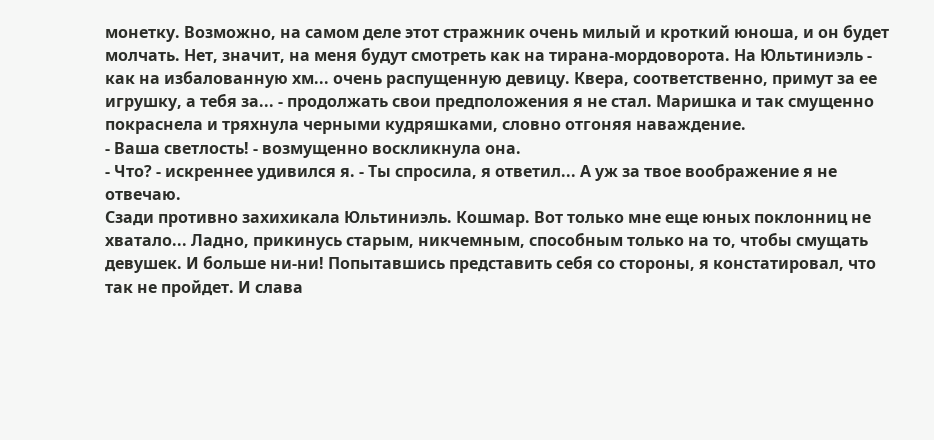монетку. Возможно, на самом деле этот стражник очень милый и кроткий юноша, и он будет молчать. Нет, значит, на меня будут смотреть как на тирана-мордоворота. На Юльтиниэль - как на избалованную хм... очень распущенную девицу. Квера, соответственно, примут за ее игрушку, а тебя за... - продолжать свои предположения я не стал. Маришка и так смущенно покраснела и тряхнула черными кудряшками, словно отгоняя наваждение.
- Ваша светлость! - возмущенно воскликнула она.
- Что? - искреннее удивился я. - Ты спросила, я ответил... А уж за твое воображение я не отвечаю.
Сзади противно захихикала Юльтиниэль. Кошмар. Вот только мне еще юных поклонниц не хватало... Ладно, прикинусь старым, никчемным, способным только на то, чтобы смущать девушек. И больше ни-ни! Попытавшись представить себя со стороны, я констатировал, что так не пройдет. И слава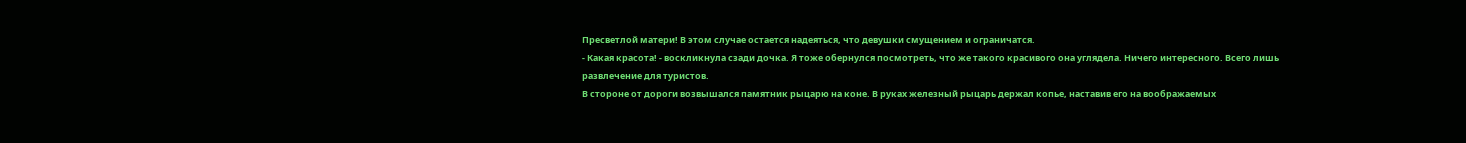Пресветлой матери! В этом случае остается надеяться, что девушки смущением и ограничатся.
- Какая красота! - воскликнула сзади дочка. Я тоже обернулся посмотреть, что же такого красивого она углядела. Ничего интересного. Всего лишь развлечение для туристов.
В стороне от дороги возвышался памятник рыцарю на коне. В руках железный рыцарь держал копье, наставив его на воображаемых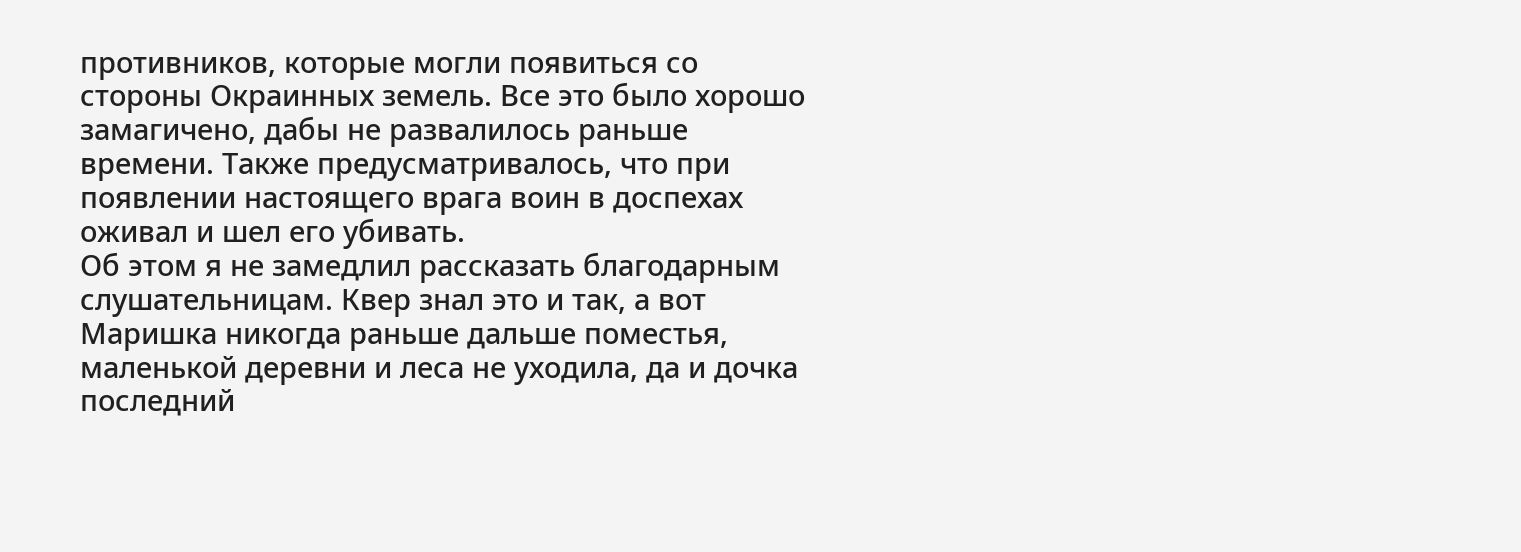противников, которые могли появиться со стороны Окраинных земель. Все это было хорошо замагичено, дабы не развалилось раньше времени. Также предусматривалось, что при появлении настоящего врага воин в доспехах оживал и шел его убивать.
Об этом я не замедлил рассказать благодарным слушательницам. Квер знал это и так, а вот Маришка никогда раньше дальше поместья, маленькой деревни и леса не уходила, да и дочка последний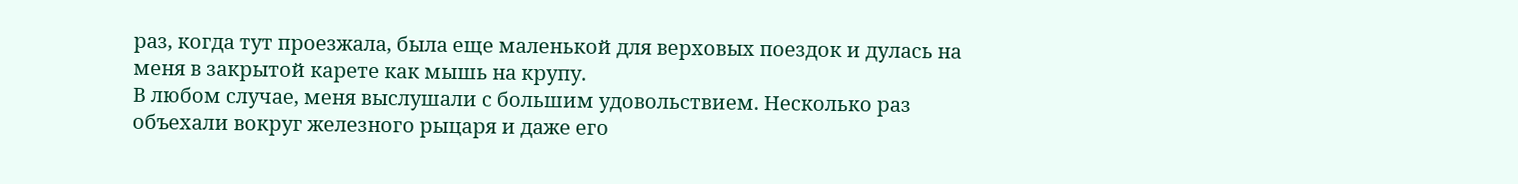раз, когда тут проезжала, была еще маленькой для верховых поездок и дулась на меня в закрытой карете как мышь на крупу.
В любом случае, меня выслушали с большим удовольствием. Несколько раз объехали вокруг железного рыцаря и даже его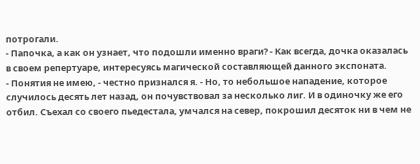потрогали.
- Папочка, а как он узнает, что подошли именно враги? - Как всегда, дочка оказалась в своем репертуаре, интересуясь магической составляющей данного экспоната.
- Понятия не имею, - честно признался я. - Но, то небольшое нападение, которое случилось десять лет назад, он почувствовал за несколько лиг. И в одиночку же его отбил. Съехал со своего пьедестала, умчался на север, покрошил десяток ни в чем не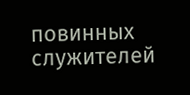повинных служителей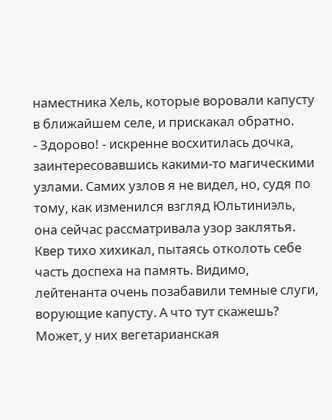наместника Хель, которые воровали капусту в ближайшем селе, и прискакал обратно.
- Здорово! - искренне восхитилась дочка, заинтересовавшись какими-то магическими узлами. Самих узлов я не видел, но, судя по тому, как изменился взгляд Юльтиниэль, она сейчас рассматривала узор заклятья.
Квер тихо хихикал, пытаясь отколоть себе часть доспеха на память. Видимо, лейтенанта очень позабавили темные слуги, ворующие капусту. А что тут скажешь? Может, у них вегетарианская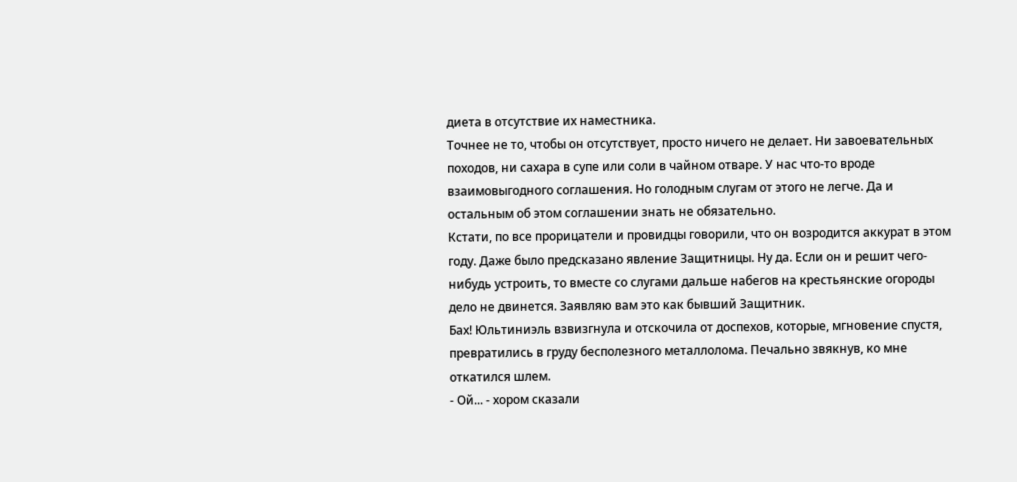диета в отсутствие их наместника.
Точнее не то, чтобы он отсутствует, просто ничего не делает. Ни завоевательных походов, ни сахара в супе или соли в чайном отваре. У нас что-то вроде взаимовыгодного соглашения. Но голодным слугам от этого не легче. Да и остальным об этом соглашении знать не обязательно.
Кстати, по все прорицатели и провидцы говорили, что он возродится аккурат в этом году. Даже было предсказано явление Защитницы. Ну да. Если он и решит чего-нибудь устроить, то вместе со слугами дальше набегов на крестьянские огороды дело не двинется. Заявляю вам это как бывший Защитник.
Бах! Юльтиниэль взвизгнула и отскочила от доспехов, которые, мгновение спустя, превратились в груду бесполезного металлолома. Печально звякнув, ко мне откатился шлем.
- Ой... - хором сказали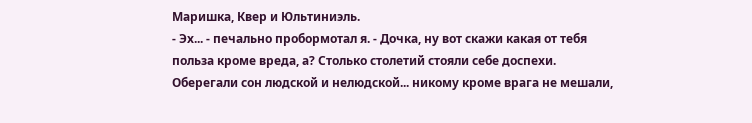Маришка, Квер и Юльтиниэль.
- Эх... - печально пробормотал я. - Дочка, ну вот скажи какая от тебя польза кроме вреда, а? Столько столетий стояли себе доспехи. Оберегали сон людской и нелюдской... никому кроме врага не мешали,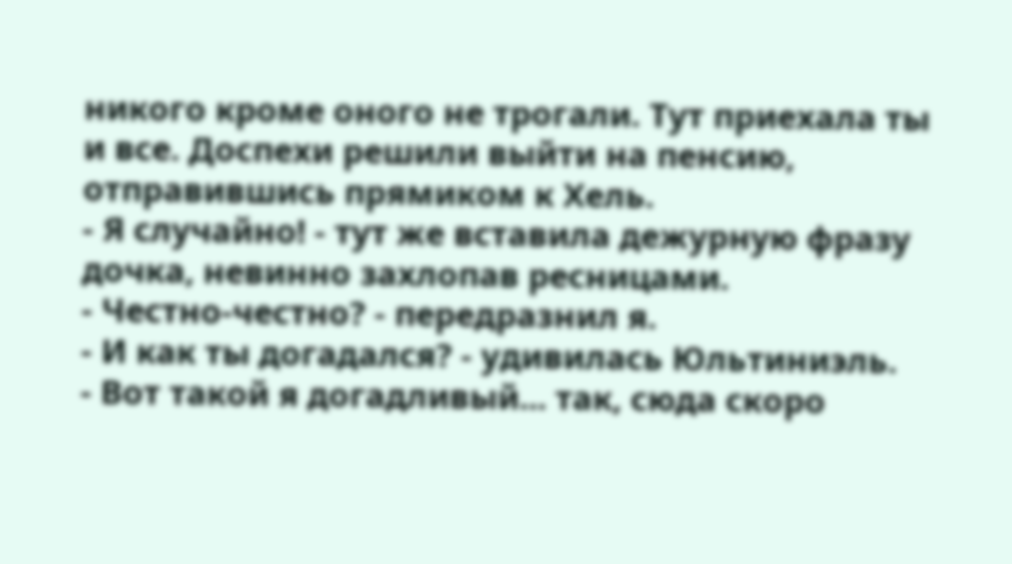никого кроме оного не трогали. Тут приехала ты и все. Доспехи решили выйти на пенсию, отправившись прямиком к Хель.
- Я случайно! - тут же вставила дежурную фразу дочка, невинно захлопав ресницами.
- Честно-честно? - передразнил я.
- И как ты догадался? - удивилась Юльтиниэль.
- Вот такой я догадливый... так, сюда скоро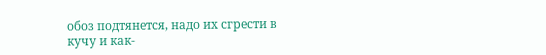обоз подтянется, надо их сгрести в кучу и как-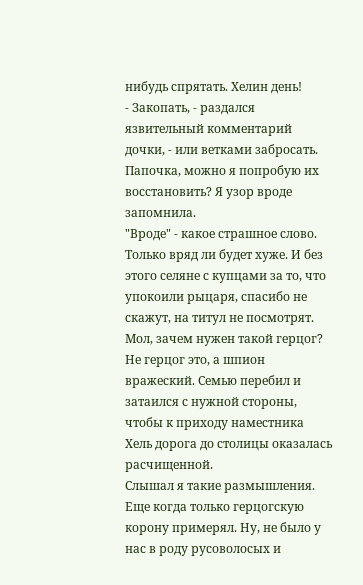нибудь спрятать. Хелин день!
- Закопать, - раздался язвительный комментарий дочки, - или ветками забросать. Папочка, можно я попробую их восстановить? Я узор вроде запомнила.
"Вроде" - какое страшное слово. Только вряд ли будет хуже. И без этого селяне с купцами за то, что упокоили рыцаря, спасибо не скажут, на титул не посмотрят. Мол, зачем нужен такой герцог? Не герцог это, а шпион вражеский. Семью перебил и затаился с нужной стороны, чтобы к приходу наместника Хель дорога до столицы оказалась расчищенной.
Слышал я такие размышления. Еще когда только герцогскую корону примерял. Ну, не было у нас в роду русоволосых и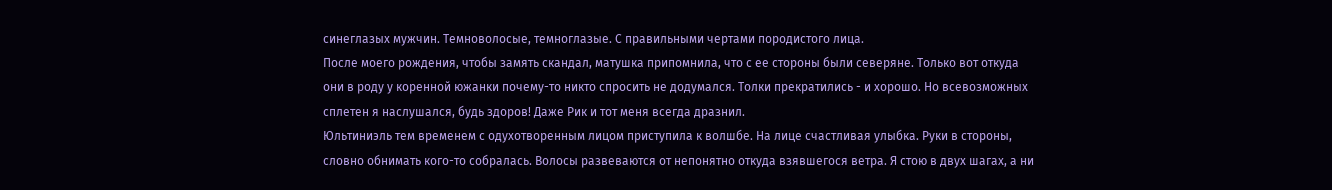синеглазых мужчин. Темноволосые, темноглазые. С правильными чертами породистого лица.
После моего рождения, чтобы замять скандал, матушка припомнила, что с ее стороны были северяне. Только вот откуда они в роду у коренной южанки почему-то никто спросить не додумался. Толки прекратились - и хорошо. Но всевозможных сплетен я наслушался, будь здоров! Даже Рик и тот меня всегда дразнил.
Юльтиниэль тем временем с одухотворенным лицом приступила к волшбе. На лице счастливая улыбка. Руки в стороны, словно обнимать кого-то собралась. Волосы развеваются от непонятно откуда взявшегося ветра. Я стою в двух шагах, а ни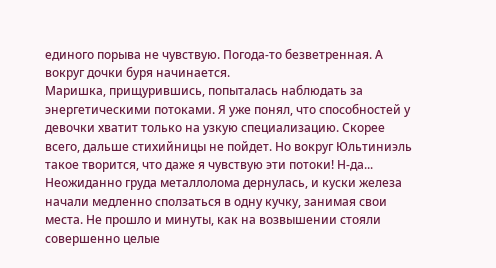единого порыва не чувствую. Погода-то безветренная. А вокруг дочки буря начинается.
Маришка, прищурившись, попыталась наблюдать за энергетическими потоками. Я уже понял, что способностей у девочки хватит только на узкую специализацию. Скорее всего, дальше стихийницы не пойдет. Но вокруг Юльтиниэль такое творится, что даже я чувствую эти потоки! Н-да...
Неожиданно груда металлолома дернулась, и куски железа начали медленно сползаться в одну кучку, занимая свои места. Не прошло и минуты, как на возвышении стояли совершенно целые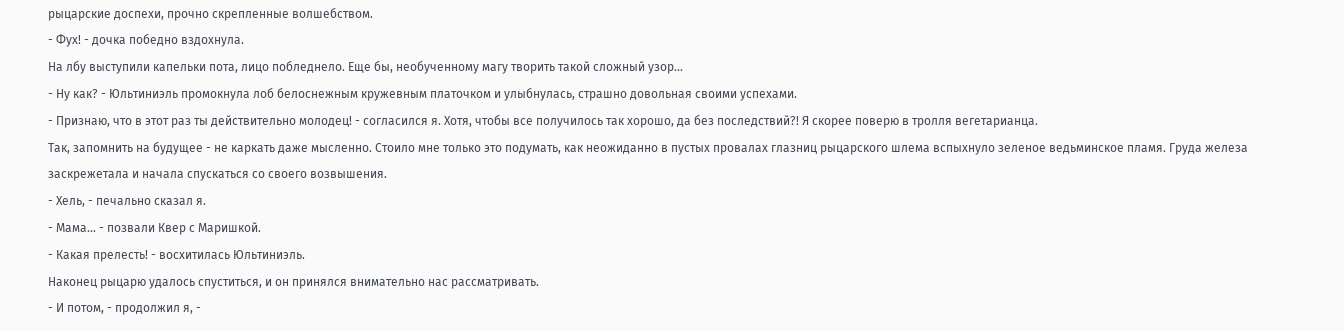рыцарские доспехи, прочно скрепленные волшебством.
- Фух! - дочка победно вздохнула.
На лбу выступили капельки пота, лицо побледнело. Еще бы, необученному магу творить такой сложный узор...
- Ну как? - Юльтиниэль промокнула лоб белоснежным кружевным платочком и улыбнулась, страшно довольная своими успехами.
- Признаю, что в этот раз ты действительно молодец! - согласился я. Хотя, чтобы все получилось так хорошо, да без последствий?! Я скорее поверю в тролля вегетарианца.
Так, запомнить на будущее - не каркать даже мысленно. Стоило мне только это подумать, как неожиданно в пустых провалах глазниц рыцарского шлема вспыхнуло зеленое ведьминское пламя. Груда железа заскрежетала и начала спускаться со своего возвышения.
- Хель, - печально сказал я.
- Мама... - позвали Квер с Маришкой.
- Какая прелесть! - восхитилась Юльтиниэль.
Наконец рыцарю удалось спуститься, и он принялся внимательно нас рассматривать.
- И потом, - продолжил я, -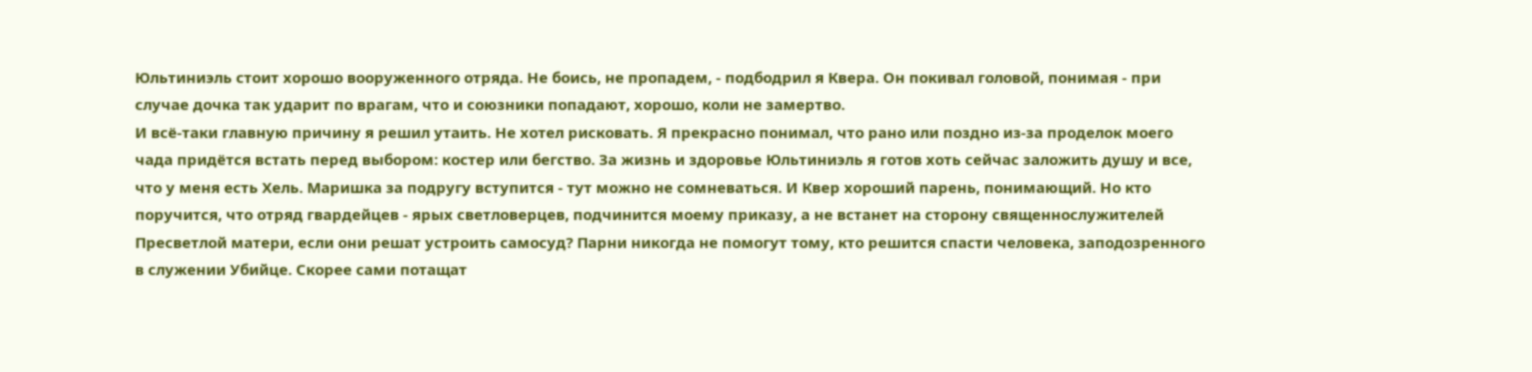Юльтиниэль стоит хорошо вооруженного отряда. Не боись, не пропадем, - подбодрил я Квера. Он покивал головой, понимая - при случае дочка так ударит по врагам, что и союзники попадают, хорошо, коли не замертво.
И всё-таки главную причину я решил утаить. Не хотел рисковать. Я прекрасно понимал, что рано или поздно из-за проделок моего чада придётся встать перед выбором: костер или бегство. За жизнь и здоровье Юльтиниэль я готов хоть сейчас заложить душу и все, что у меня есть Хель. Маришка за подругу вступится - тут можно не сомневаться. И Квер хороший парень, понимающий. Но кто поручится, что отряд гвардейцев - ярых светловерцев, подчинится моему приказу, а не встанет на сторону священнослужителей Пресветлой матери, если они решат устроить самосуд? Парни никогда не помогут тому, кто решится спасти человека, заподозренного в служении Убийце. Скорее сами потащат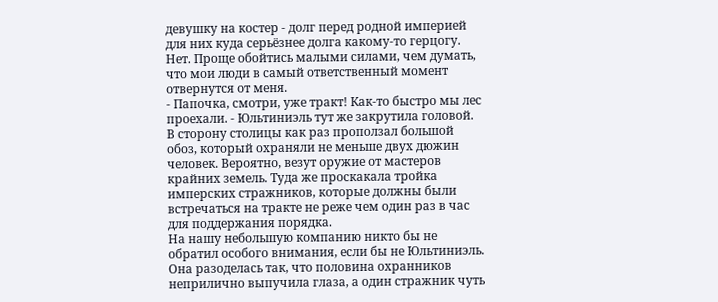девушку на костер - долг перед родной империей для них куда серьёзнее долга какому-то герцогу.
Нет. Проще обойтись малыми силами, чем думать, что мои люди в самый ответственный момент отвернутся от меня.
- Папочка, смотри, уже тракт! Как-то быстро мы лес проехали. - Юльтиниэль тут же закрутила головой.
В сторону столицы как раз проползал большой обоз, который охраняли не меньше двух дюжин человек. Вероятно, везут оружие от мастеров крайних земель. Туда же проскакала тройка имперских стражников, которые должны были встречаться на тракте не реже чем один раз в час для поддержания порядка.
На нашу небольшую компанию никто бы не обратил особого внимания, если бы не Юльтиниэль. Она разоделась так, что половина охранников неприлично выпучила глаза, а один стражник чуть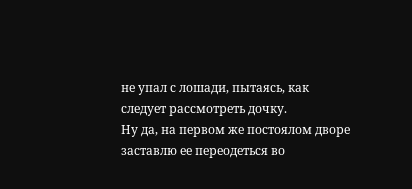не упал с лошади, пытаясь, как следует рассмотреть дочку.
Ну да, на первом же постоялом дворе заставлю ее переодеться во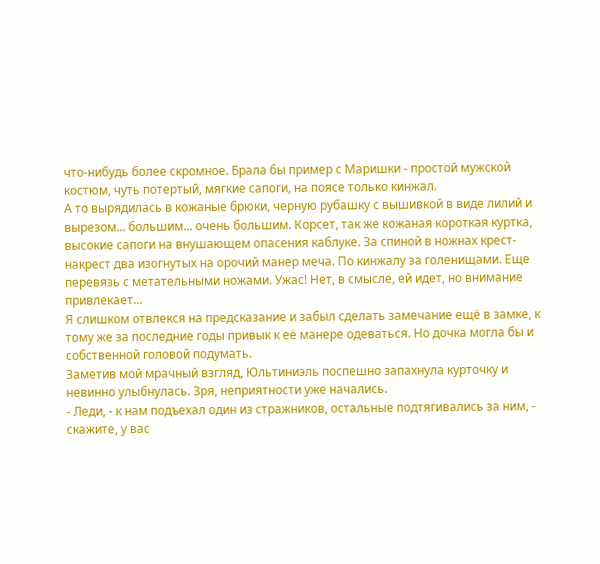что-нибудь более скромное. Брала бы пример с Маришки - простой мужской костюм, чуть потертый, мягкие сапоги, на поясе только кинжал.
А то вырядилась в кожаные брюки, черную рубашку с вышивкой в виде лилий и вырезом... большим... очень большим. Корсет, так же кожаная короткая куртка, высокие сапоги на внушающем опасения каблуке. За спиной в ножнах крест-накрест два изогнутых на орочий манер меча. По кинжалу за голенищами. Еще перевязь с метательными ножами. Ужас! Нет, в смысле, ей идет, но внимание привлекает...
Я слишком отвлекся на предсказание и забыл сделать замечание ещё в замке, к тому же за последние годы привык к её манере одеваться. Но дочка могла бы и собственной головой подумать.
Заметив мой мрачный взгляд, Юльтиниэль поспешно запахнула курточку и невинно улыбнулась. Зря, неприятности уже начались.
- Леди, - к нам подъехал один из стражников, остальные подтягивались за ним, - скажите, у вас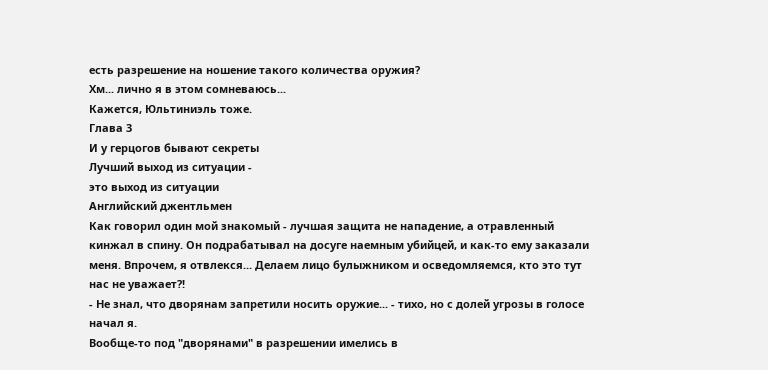есть разрешение на ношение такого количества оружия?
Хм... лично я в этом сомневаюсь...
Кажется, Юльтиниэль тоже.
Глава 3
И у герцогов бывают секреты
Лучший выход из ситуации -
это выход из ситуации
Английский джентльмен
Как говорил один мой знакомый - лучшая защита не нападение, а отравленный кинжал в спину. Он подрабатывал на досуге наемным убийцей, и как-то ему заказали меня. Впрочем, я отвлекся... Делаем лицо булыжником и осведомляемся, кто это тут нас не уважает?!
- Не знал, что дворянам запретили носить оружие... - тихо, но с долей угрозы в голосе начал я.
Вообще-то под "дворянами" в разрешении имелись в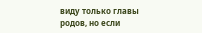виду только главы родов, но если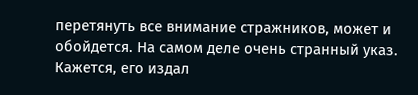перетянуть все внимание стражников, может и обойдется. На самом деле очень странный указ. Кажется, его издал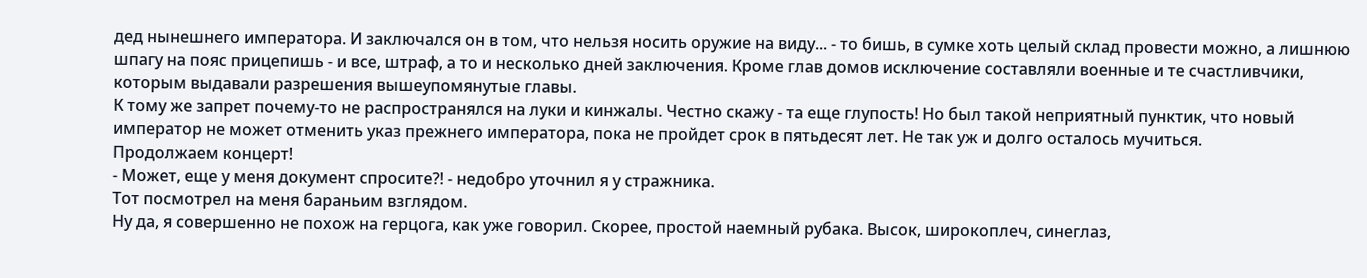дед нынешнего императора. И заключался он в том, что нельзя носить оружие на виду... - то бишь, в сумке хоть целый склад провести можно, а лишнюю шпагу на пояс прицепишь - и все, штраф, а то и несколько дней заключения. Кроме глав домов исключение составляли военные и те счастливчики, которым выдавали разрешения вышеупомянутые главы.
К тому же запрет почему-то не распространялся на луки и кинжалы. Честно скажу - та еще глупость! Но был такой неприятный пунктик, что новый император не может отменить указ прежнего императора, пока не пройдет срок в пятьдесят лет. Не так уж и долго осталось мучиться.
Продолжаем концерт!
- Может, еще у меня документ спросите?! - недобро уточнил я у стражника.
Тот посмотрел на меня бараньим взглядом.
Ну да, я совершенно не похож на герцога, как уже говорил. Скорее, простой наемный рубака. Высок, широкоплеч, синеглаз,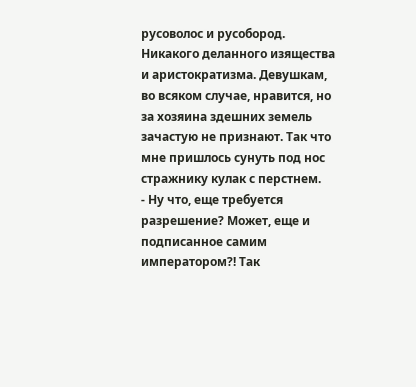русоволос и русобород. Никакого деланного изящества и аристократизма. Девушкам, во всяком случае, нравится, но за хозяина здешних земель зачастую не признают. Так что мне пришлось сунуть под нос стражнику кулак с перстнем.
- Ну что, еще требуется разрешение? Может, еще и подписанное самим императором?! Так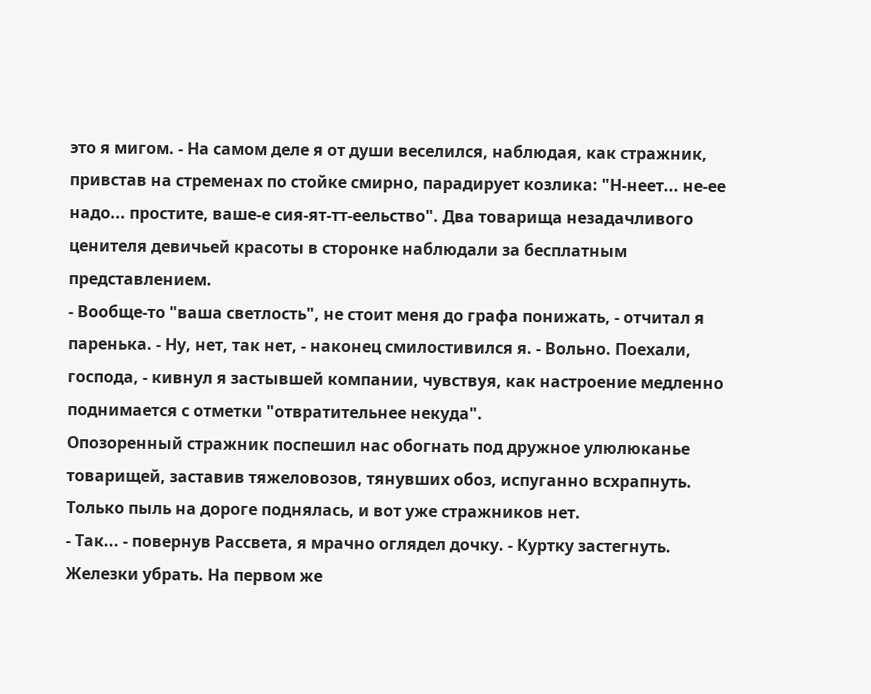это я мигом. - На самом деле я от души веселился, наблюдая, как стражник, привстав на стременах по стойке смирно, парадирует козлика: "Н-неет... не-ее надо... простите, ваше-е сия-ят-тт-еельство". Два товарища незадачливого ценителя девичьей красоты в сторонке наблюдали за бесплатным представлением.
- Вообще-то "ваша светлость", не стоит меня до графа понижать, - отчитал я паренька. - Ну, нет, так нет, - наконец смилостивился я. - Вольно. Поехали, господа, - кивнул я застывшей компании, чувствуя, как настроение медленно поднимается с отметки "отвратительнее некуда".
Опозоренный стражник поспешил нас обогнать под дружное улюлюканье товарищей, заставив тяжеловозов, тянувших обоз, испуганно всхрапнуть. Только пыль на дороге поднялась, и вот уже стражников нет.
- Так... - повернув Рассвета, я мрачно оглядел дочку. - Куртку застегнуть. Железки убрать. На первом же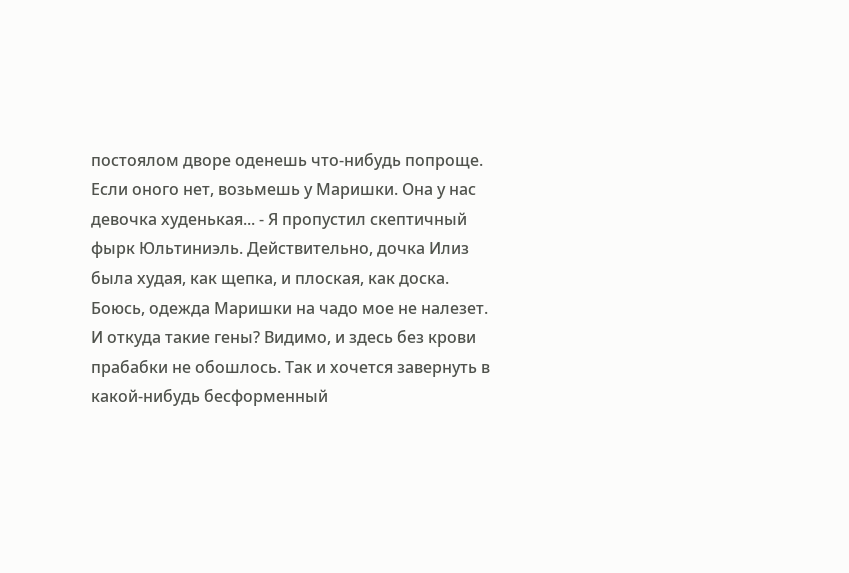постоялом дворе оденешь что-нибудь попроще. Если оного нет, возьмешь у Маришки. Она у нас девочка худенькая... - Я пропустил скептичный фырк Юльтиниэль. Действительно, дочка Илиз была худая, как щепка, и плоская, как доска. Боюсь, одежда Маришки на чадо мое не налезет. И откуда такие гены? Видимо, и здесь без крови прабабки не обошлось. Так и хочется завернуть в какой-нибудь бесформенный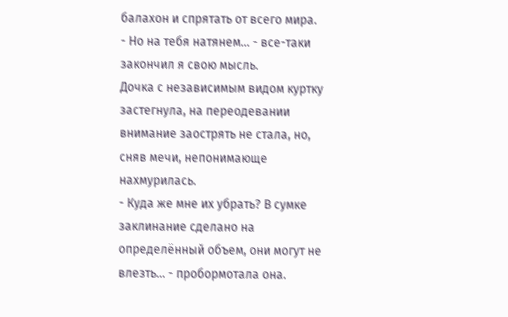балахон и спрятать от всего мира.
- Но на тебя натянем... - все-таки закончил я свою мысль.
Дочка с независимым видом куртку застегнула, на переодевании внимание заострять не стала, но, сняв мечи, непонимающе нахмурилась.
- Куда же мне их убрать? В сумке заклинание сделано на определённый объем, они могут не влезть... - пробормотала она.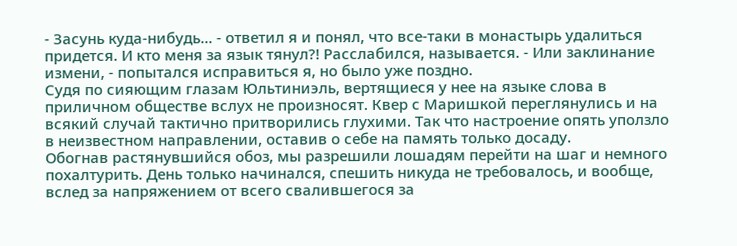- Засунь куда-нибудь... - ответил я и понял, что все-таки в монастырь удалиться придется. И кто меня за язык тянул?! Расслабился, называется. - Или заклинание измени, - попытался исправиться я, но было уже поздно.
Судя по сияющим глазам Юльтиниэль, вертящиеся у нее на языке слова в приличном обществе вслух не произносят. Квер с Маришкой переглянулись и на всякий случай тактично притворились глухими. Так что настроение опять уползло в неизвестном направлении, оставив о себе на память только досаду.
Обогнав растянувшийся обоз, мы разрешили лошадям перейти на шаг и немного похалтурить. День только начинался, спешить никуда не требовалось, и вообще, вслед за напряжением от всего свалившегося за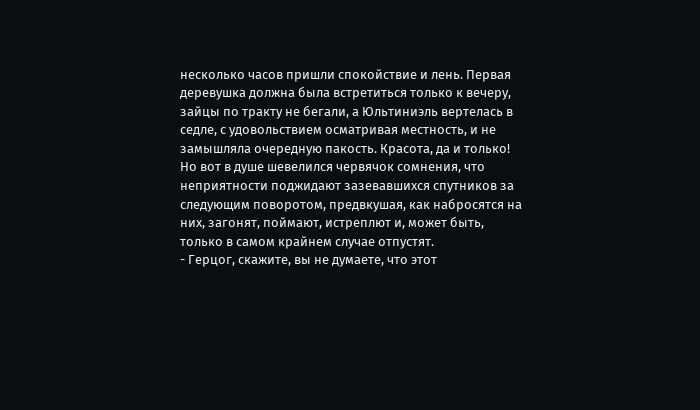несколько часов пришли спокойствие и лень. Первая деревушка должна была встретиться только к вечеру, зайцы по тракту не бегали, а Юльтиниэль вертелась в седле, с удовольствием осматривая местность, и не замышляла очередную пакость. Красота, да и только! Но вот в душе шевелился червячок сомнения, что неприятности поджидают зазевавшихся спутников за следующим поворотом, предвкушая, как набросятся на них, загонят, поймают, истреплют и, может быть, только в самом крайнем случае отпустят.
- Герцог, скажите, вы не думаете, что этот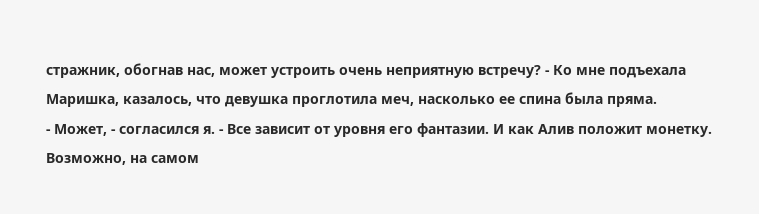стражник, обогнав нас, может устроить очень неприятную встречу? - Ко мне подъехала Маришка, казалось, что девушка проглотила меч, насколько ее спина была пряма.
- Может, - согласился я. - Все зависит от уровня его фантазии. И как Алив положит монетку. Возможно, на самом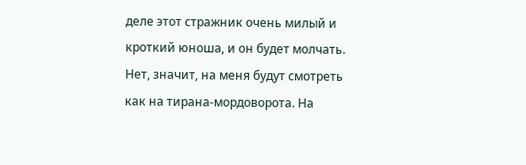деле этот стражник очень милый и кроткий юноша, и он будет молчать. Нет, значит, на меня будут смотреть как на тирана-мордоворота. На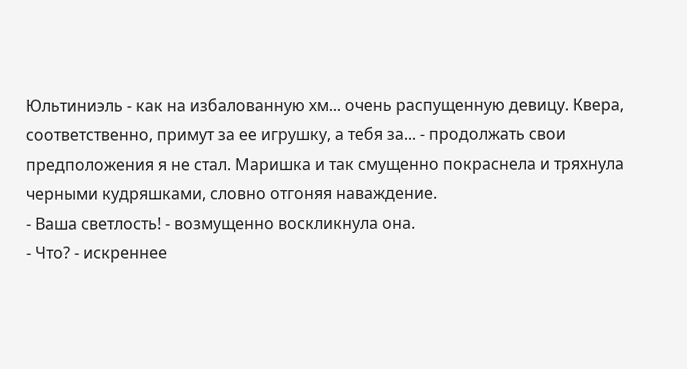Юльтиниэль - как на избалованную хм... очень распущенную девицу. Квера, соответственно, примут за ее игрушку, а тебя за... - продолжать свои предположения я не стал. Маришка и так смущенно покраснела и тряхнула черными кудряшками, словно отгоняя наваждение.
- Ваша светлость! - возмущенно воскликнула она.
- Что? - искреннее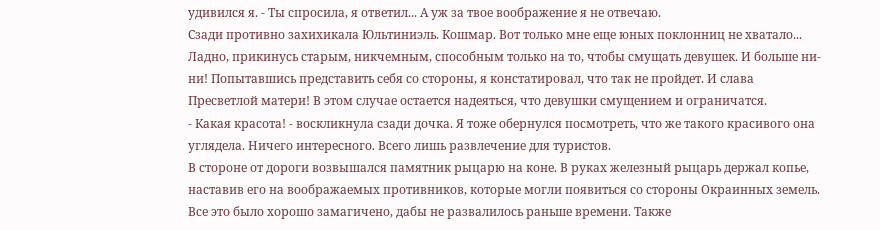удивился я. - Ты спросила, я ответил... А уж за твое воображение я не отвечаю.
Сзади противно захихикала Юльтиниэль. Кошмар. Вот только мне еще юных поклонниц не хватало... Ладно, прикинусь старым, никчемным, способным только на то, чтобы смущать девушек. И больше ни-ни! Попытавшись представить себя со стороны, я констатировал, что так не пройдет. И слава Пресветлой матери! В этом случае остается надеяться, что девушки смущением и ограничатся.
- Какая красота! - воскликнула сзади дочка. Я тоже обернулся посмотреть, что же такого красивого она углядела. Ничего интересного. Всего лишь развлечение для туристов.
В стороне от дороги возвышался памятник рыцарю на коне. В руках железный рыцарь держал копье, наставив его на воображаемых противников, которые могли появиться со стороны Окраинных земель. Все это было хорошо замагичено, дабы не развалилось раньше времени. Также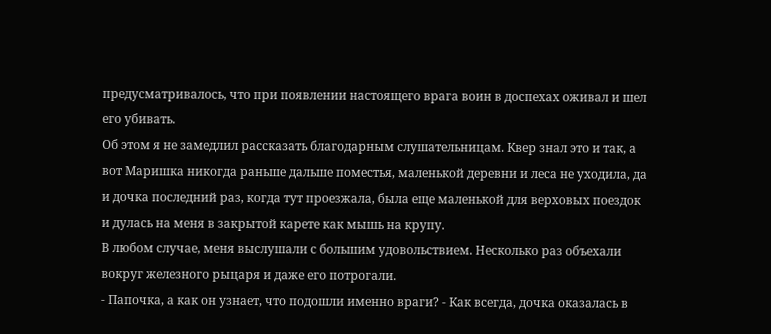предусматривалось, что при появлении настоящего врага воин в доспехах оживал и шел его убивать.
Об этом я не замедлил рассказать благодарным слушательницам. Квер знал это и так, а вот Маришка никогда раньше дальше поместья, маленькой деревни и леса не уходила, да и дочка последний раз, когда тут проезжала, была еще маленькой для верховых поездок и дулась на меня в закрытой карете как мышь на крупу.
В любом случае, меня выслушали с большим удовольствием. Несколько раз объехали вокруг железного рыцаря и даже его потрогали.
- Папочка, а как он узнает, что подошли именно враги? - Как всегда, дочка оказалась в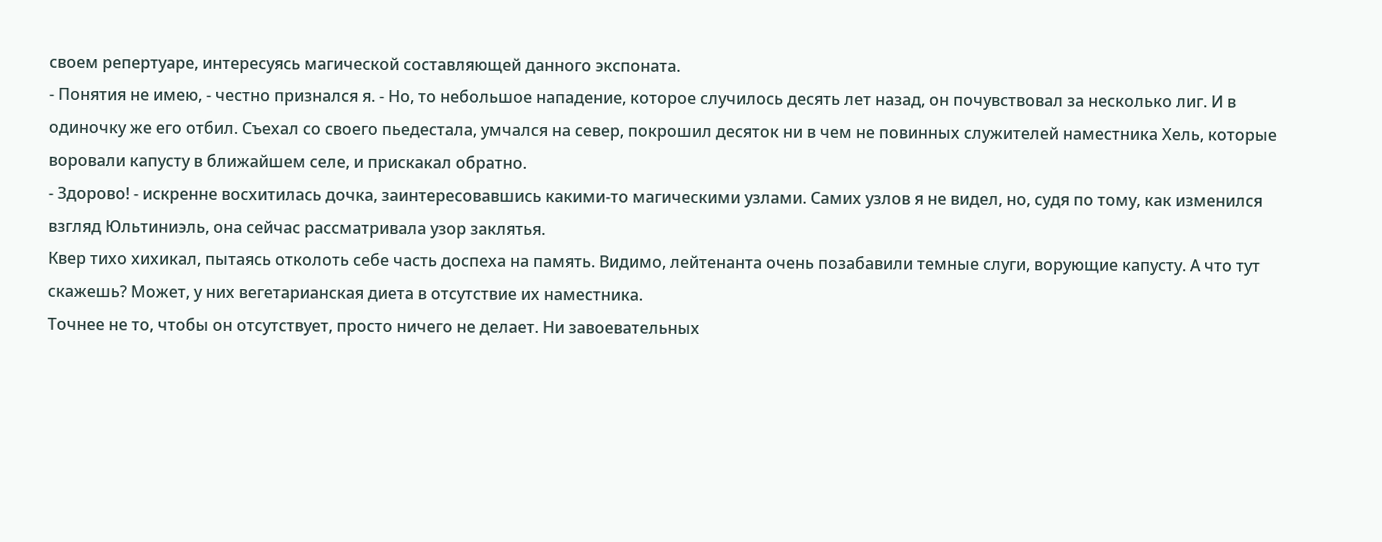своем репертуаре, интересуясь магической составляющей данного экспоната.
- Понятия не имею, - честно признался я. - Но, то небольшое нападение, которое случилось десять лет назад, он почувствовал за несколько лиг. И в одиночку же его отбил. Съехал со своего пьедестала, умчался на север, покрошил десяток ни в чем не повинных служителей наместника Хель, которые воровали капусту в ближайшем селе, и прискакал обратно.
- Здорово! - искренне восхитилась дочка, заинтересовавшись какими-то магическими узлами. Самих узлов я не видел, но, судя по тому, как изменился взгляд Юльтиниэль, она сейчас рассматривала узор заклятья.
Квер тихо хихикал, пытаясь отколоть себе часть доспеха на память. Видимо, лейтенанта очень позабавили темные слуги, ворующие капусту. А что тут скажешь? Может, у них вегетарианская диета в отсутствие их наместника.
Точнее не то, чтобы он отсутствует, просто ничего не делает. Ни завоевательных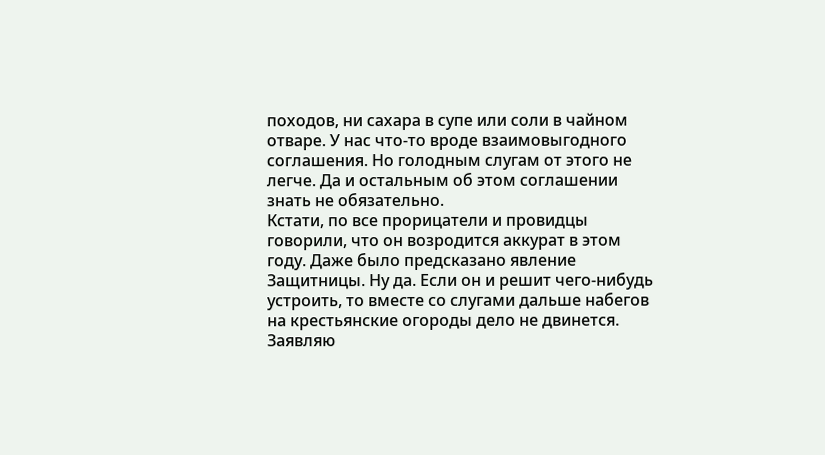походов, ни сахара в супе или соли в чайном отваре. У нас что-то вроде взаимовыгодного соглашения. Но голодным слугам от этого не легче. Да и остальным об этом соглашении знать не обязательно.
Кстати, по все прорицатели и провидцы говорили, что он возродится аккурат в этом году. Даже было предсказано явление Защитницы. Ну да. Если он и решит чего-нибудь устроить, то вместе со слугами дальше набегов на крестьянские огороды дело не двинется. Заявляю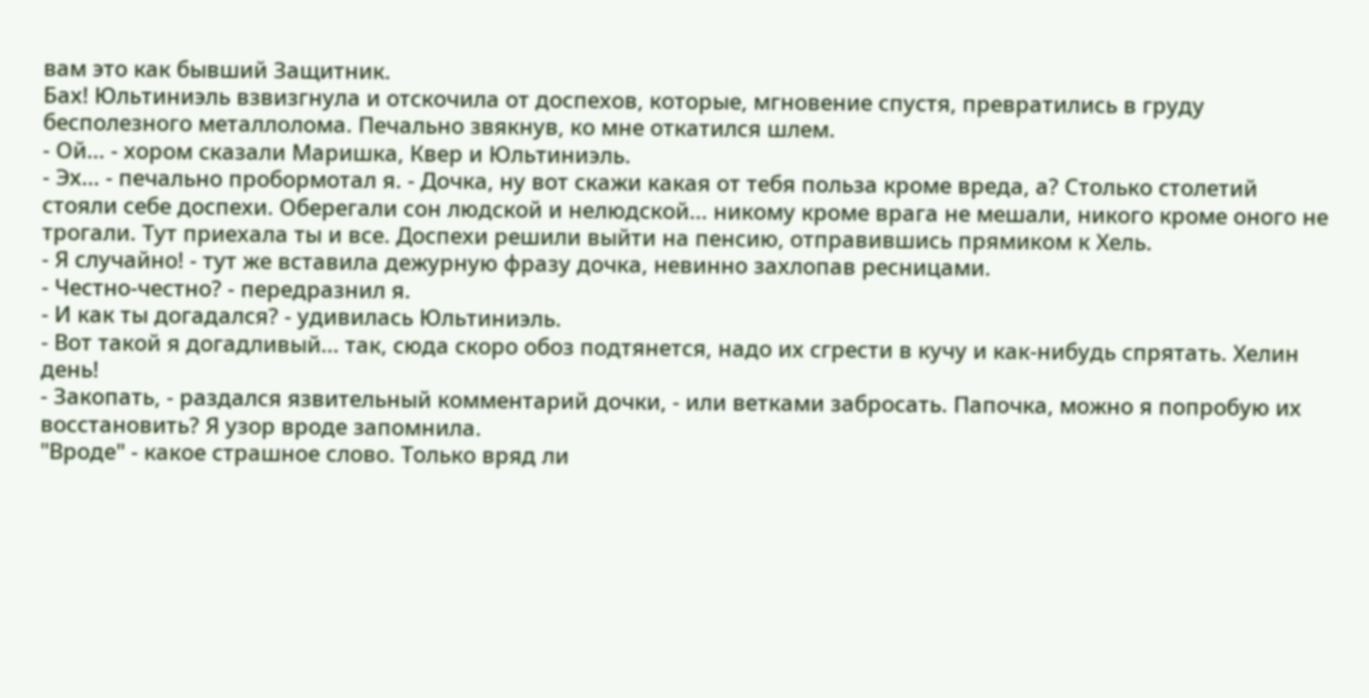вам это как бывший Защитник.
Бах! Юльтиниэль взвизгнула и отскочила от доспехов, которые, мгновение спустя, превратились в груду бесполезного металлолома. Печально звякнув, ко мне откатился шлем.
- Ой... - хором сказали Маришка, Квер и Юльтиниэль.
- Эх... - печально пробормотал я. - Дочка, ну вот скажи какая от тебя польза кроме вреда, а? Столько столетий стояли себе доспехи. Оберегали сон людской и нелюдской... никому кроме врага не мешали, никого кроме оного не трогали. Тут приехала ты и все. Доспехи решили выйти на пенсию, отправившись прямиком к Хель.
- Я случайно! - тут же вставила дежурную фразу дочка, невинно захлопав ресницами.
- Честно-честно? - передразнил я.
- И как ты догадался? - удивилась Юльтиниэль.
- Вот такой я догадливый... так, сюда скоро обоз подтянется, надо их сгрести в кучу и как-нибудь спрятать. Хелин день!
- Закопать, - раздался язвительный комментарий дочки, - или ветками забросать. Папочка, можно я попробую их восстановить? Я узор вроде запомнила.
"Вроде" - какое страшное слово. Только вряд ли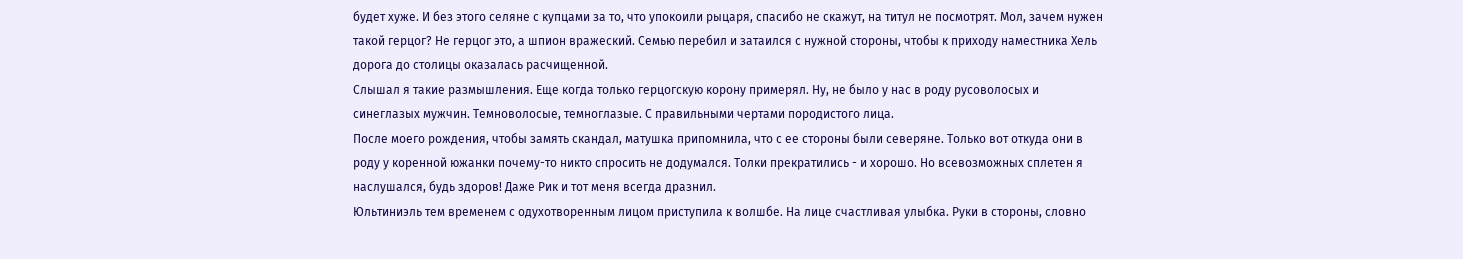будет хуже. И без этого селяне с купцами за то, что упокоили рыцаря, спасибо не скажут, на титул не посмотрят. Мол, зачем нужен такой герцог? Не герцог это, а шпион вражеский. Семью перебил и затаился с нужной стороны, чтобы к приходу наместника Хель дорога до столицы оказалась расчищенной.
Слышал я такие размышления. Еще когда только герцогскую корону примерял. Ну, не было у нас в роду русоволосых и синеглазых мужчин. Темноволосые, темноглазые. С правильными чертами породистого лица.
После моего рождения, чтобы замять скандал, матушка припомнила, что с ее стороны были северяне. Только вот откуда они в роду у коренной южанки почему-то никто спросить не додумался. Толки прекратились - и хорошо. Но всевозможных сплетен я наслушался, будь здоров! Даже Рик и тот меня всегда дразнил.
Юльтиниэль тем временем с одухотворенным лицом приступила к волшбе. На лице счастливая улыбка. Руки в стороны, словно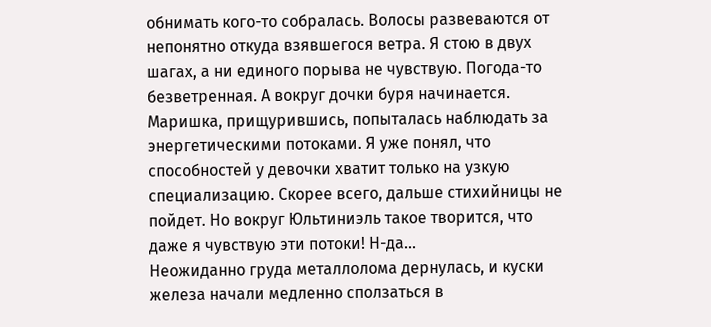обнимать кого-то собралась. Волосы развеваются от непонятно откуда взявшегося ветра. Я стою в двух шагах, а ни единого порыва не чувствую. Погода-то безветренная. А вокруг дочки буря начинается.
Маришка, прищурившись, попыталась наблюдать за энергетическими потоками. Я уже понял, что способностей у девочки хватит только на узкую специализацию. Скорее всего, дальше стихийницы не пойдет. Но вокруг Юльтиниэль такое творится, что даже я чувствую эти потоки! Н-да...
Неожиданно груда металлолома дернулась, и куски железа начали медленно сползаться в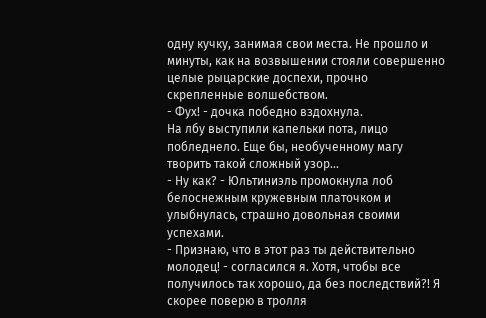одну кучку, занимая свои места. Не прошло и минуты, как на возвышении стояли совершенно целые рыцарские доспехи, прочно скрепленные волшебством.
- Фух! - дочка победно вздохнула.
На лбу выступили капельки пота, лицо побледнело. Еще бы, необученному магу творить такой сложный узор...
- Ну как? - Юльтиниэль промокнула лоб белоснежным кружевным платочком и улыбнулась, страшно довольная своими успехами.
- Признаю, что в этот раз ты действительно молодец! - согласился я. Хотя, чтобы все получилось так хорошо, да без последствий?! Я скорее поверю в тролля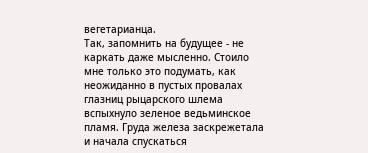вегетарианца.
Так, запомнить на будущее - не каркать даже мысленно. Стоило мне только это подумать, как неожиданно в пустых провалах глазниц рыцарского шлема вспыхнуло зеленое ведьминское пламя. Груда железа заскрежетала и начала спускаться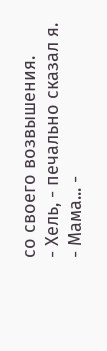со своего возвышения.
- Хель, - печально сказал я.
- Мама... -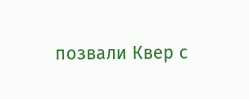позвали Квер с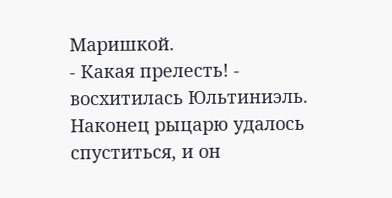Маришкой.
- Какая прелесть! - восхитилась Юльтиниэль.
Наконец рыцарю удалось спуститься, и он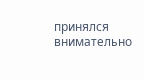принялся внимательно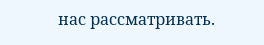нас рассматривать.